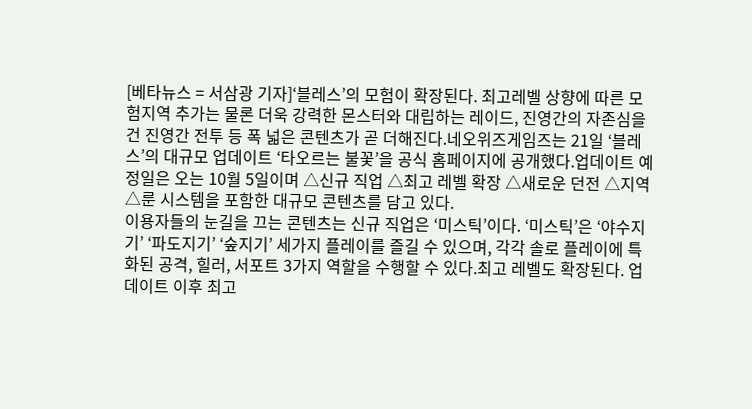[베타뉴스 = 서삼광 기자]‘블레스’의 모험이 확장된다. 최고레벨 상향에 따른 모험지역 추가는 물론 더욱 강력한 몬스터와 대립하는 레이드, 진영간의 자존심을 건 진영간 전투 등 폭 넓은 콘텐츠가 곧 더해진다.네오위즈게임즈는 21일 ‘블레스’의 대규모 업데이트 ‘타오르는 불꽃’을 공식 홈페이지에 공개했다.업데이트 예정일은 오는 10월 5일이며 △신규 직업 △최고 레벨 확장 △새로운 던전 △지역 △룬 시스템을 포함한 대규모 콘텐츠를 담고 있다.
이용자들의 눈길을 끄는 콘텐츠는 신규 직업은 ‘미스틱’이다. ‘미스틱’은 ‘야수지기’ ‘파도지기’ ‘숲지기’ 세가지 플레이를 즐길 수 있으며, 각각 솔로 플레이에 특화된 공격, 힐러, 서포트 3가지 역할을 수행할 수 있다.최고 레벨도 확장된다. 업데이트 이후 최고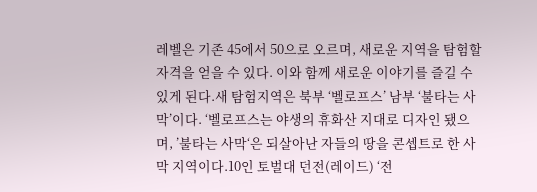레벨은 기존 45에서 50으로 오르며, 새로운 지역을 탐험할 자격을 얻을 수 있다. 이와 함께 새로운 이야기를 즐길 수 있게 된다.새 탐험지역은 북부 ‘벨로프스’ 남부 ‘불타는 사막’이다. ‘벨로프스는 야생의 휴화산 지대로 디자인 됐으며, ’불타는 사막‘은 되살아난 자들의 땅을 콘셉트로 한 사막 지역이다.10인 토벌대 던전(레이드) ‘전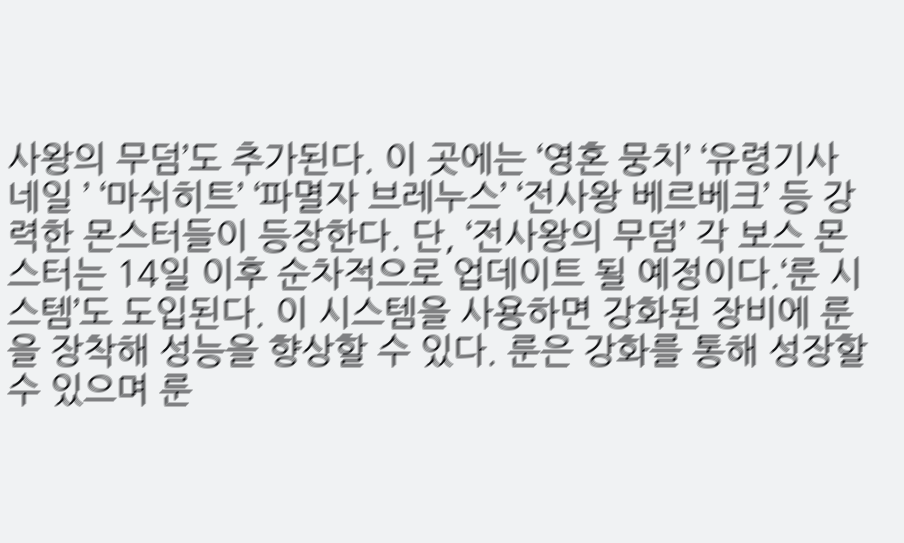사왕의 무덤’도 추가된다. 이 곳에는 ‘영혼 뭉치’ ‘유령기사 네일 ’ ‘마쉬히트’ ‘파멸자 브레누스’ ‘전사왕 베르베크’ 등 강력한 몬스터들이 등장한다. 단, ‘전사왕의 무덤’ 각 보스 몬스터는 14일 이후 순차적으로 업데이트 될 예정이다.‘룬 시스템’도 도입된다. 이 시스템을 사용하면 강화된 장비에 룬을 장착해 성능을 향상할 수 있다. 룬은 강화를 통해 성장할 수 있으며 룬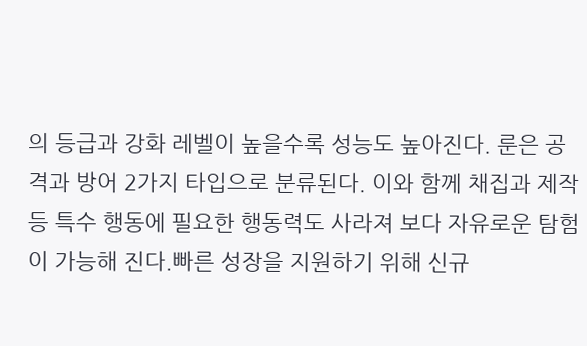의 등급과 강화 레벨이 높을수록 성능도 높아진다. 룬은 공격과 방어 2가지 타입으로 분류된다. 이와 함께 채집과 제작 등 특수 행동에 필요한 행동력도 사라져 보다 자유로운 탐험이 가능해 진다.빠른 성장을 지원하기 위해 신규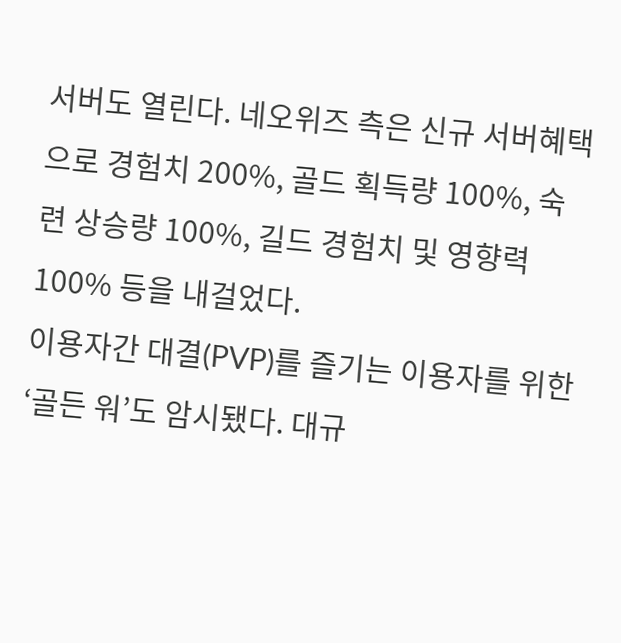서버도 열린다. 네오위즈 측은 신규 서버혜택으로 경험치 200%, 골드 획득량 100%, 숙련 상승량 100%, 길드 경험치 및 영향력 100% 등을 내걸었다.
이용자간 대결(PVP)를 즐기는 이용자를 위한 ‘골든 워’도 암시됐다. 대규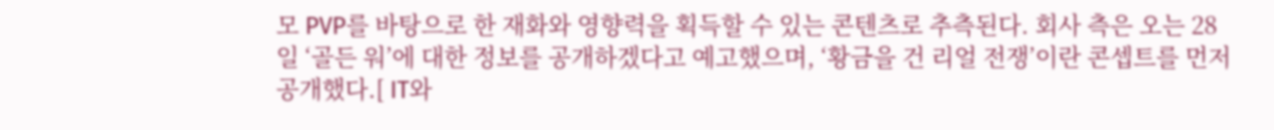모 PVP를 바탕으로 한 재화와 영향력을 획득할 수 있는 콘텐츠로 추측된다. 회사 측은 오는 28일 ‘골든 워’에 대한 정보를 공개하겠다고 예고했으며, ‘황금을 건 리얼 전쟁’이란 콘셉트를 먼저 공개했다.[ IT와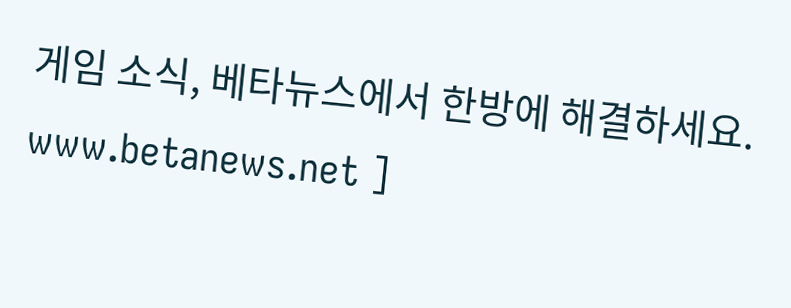게임 소식, 베타뉴스에서 한방에 해결하세요. www.betanews.net ]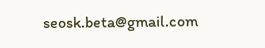seosk.beta@gmail.com